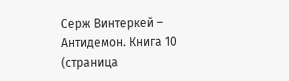Серж Винтеркей – Антидемон. Книга 10 (страница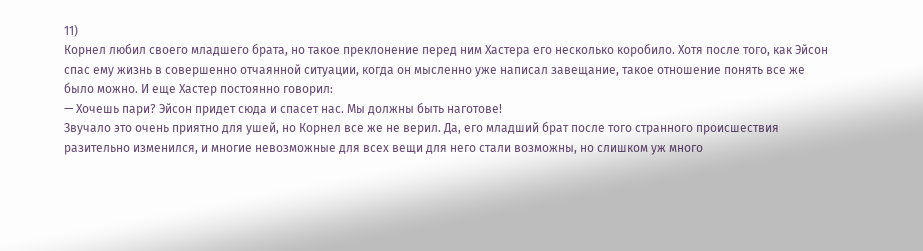11)
Корнел любил своего младшего брата, но такое преклонение перед ним Хастера его несколько коробило. Хотя после того, как Эйсон спас ему жизнь в совершенно отчаянной ситуации, когда он мысленно уже написал завещание, такое отношение понять все же было можно. И еще Хастер постоянно говорил:
— Хочешь пари? Эйсон придет сюда и спасет нас. Мы должны быть наготове!
Звучало это очень приятно для ушей, но Корнел все же не верил. Да, его младший брат после того странного происшествия разительно изменился, и многие невозможные для всех вещи для него стали возможны, но слишком уж много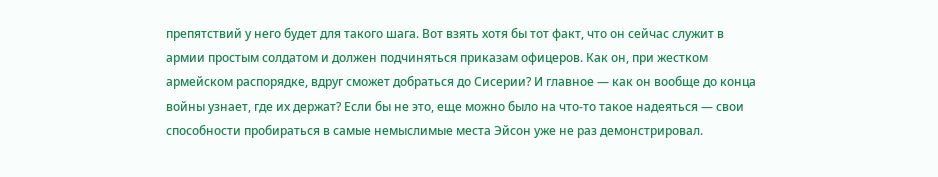препятствий у него будет для такого шага. Вот взять хотя бы тот факт, что он сейчас служит в армии простым солдатом и должен подчиняться приказам офицеров. Как он, при жестком армейском распорядке, вдруг сможет добраться до Сисерии? И главное — как он вообще до конца войны узнает, где их держат? Если бы не это, еще можно было на что-то такое надеяться — свои способности пробираться в самые немыслимые места Эйсон уже не раз демонстрировал.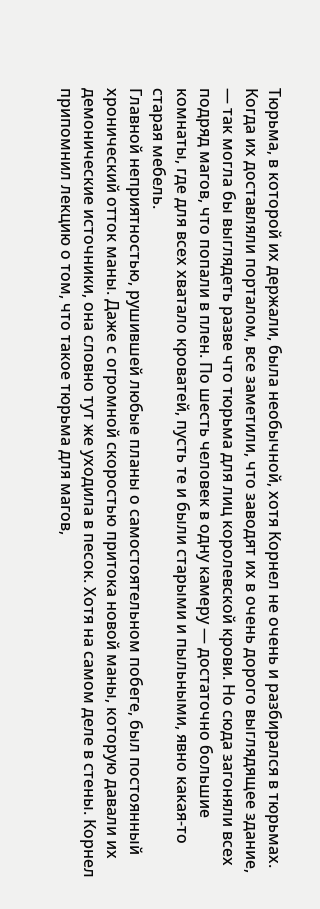Тюрьма, в которой их держали, была необычной, хотя Корнел не очень и разбирался в тюрьмах. Когда их доставляли порталом, все заметили, что заводят их в очень дорого выглядящее здание, — так могла бы выглядеть разве что тюрьма для лиц королевской крови. Но сюда загоняли всех подряд магов, что попали в плен. По шесть человек в одну камеру — достаточно большие комнаты, где для всех хватало кроватей, пусть те и были старыми и пыльными, явно какая-то старая мебель.
Главной неприятностью, рушившей любые планы о самостоятельном побеге, был постоянный хронический отток маны. Даже с огромной скоростью притока новой маны, которую давали их демонические источники, она словно тут же уходила в песок. Хотя на самом деле в стены. Корнел припомнил лекцию о том, что такое тюрьма для магов,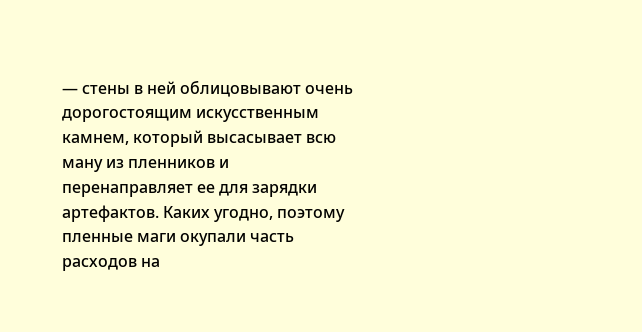— стены в ней облицовывают очень дорогостоящим искусственным камнем, который высасывает всю ману из пленников и перенаправляет ее для зарядки артефактов. Каких угодно, поэтому пленные маги окупали часть расходов на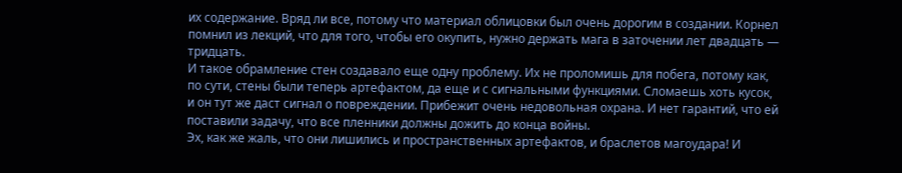их содержание. Вряд ли все, потому что материал облицовки был очень дорогим в создании. Корнел помнил из лекций, что для того, чтобы его окупить, нужно держать мага в заточении лет двадцать — тридцать.
И такое обрамление стен создавало еще одну проблему. Их не проломишь для побега, потому как, по сути, стены были теперь артефактом, да еще и с сигнальными функциями. Сломаешь хоть кусок, и он тут же даст сигнал о повреждении. Прибежит очень недовольная охрана. И нет гарантий, что ей поставили задачу, что все пленники должны дожить до конца войны.
Эх, как же жаль, что они лишились и пространственных артефактов, и браслетов магоудара! И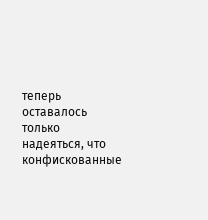теперь оставалось только надеяться, что конфискованные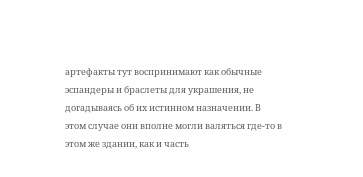артефакты тут воспринимают как обычные эспандеры и браслеты для украшения, не догадываясь об их истинном назначении. В этом случае они вполне могли валяться где-то в этом же здании, как и часть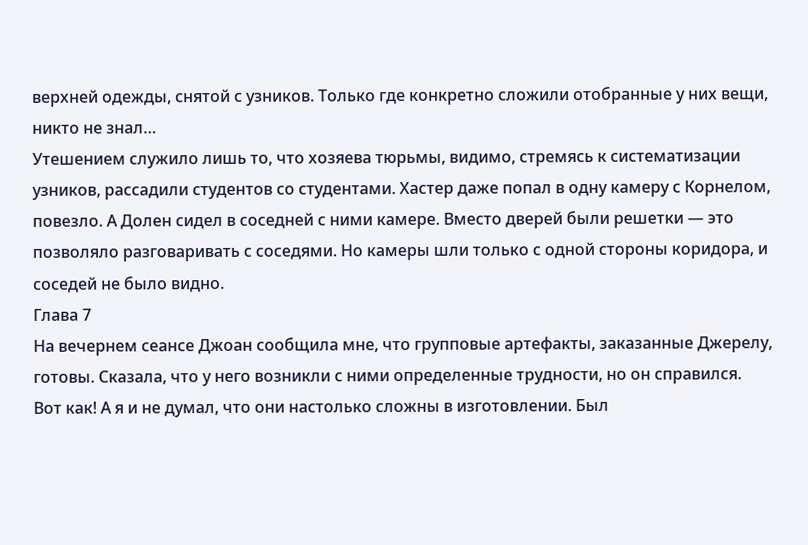верхней одежды, снятой с узников. Только где конкретно сложили отобранные у них вещи, никто не знал…
Утешением служило лишь то, что хозяева тюрьмы, видимо, стремясь к систематизации узников, рассадили студентов со студентами. Хастер даже попал в одну камеру с Корнелом, повезло. А Долен сидел в соседней с ними камере. Вместо дверей были решетки — это позволяло разговаривать с соседями. Но камеры шли только с одной стороны коридора, и соседей не было видно.
Глава 7
На вечернем сеансе Джоан сообщила мне, что групповые артефакты, заказанные Джерелу, готовы. Сказала, что у него возникли с ними определенные трудности, но он справился.
Вот как! А я и не думал, что они настолько сложны в изготовлении. Был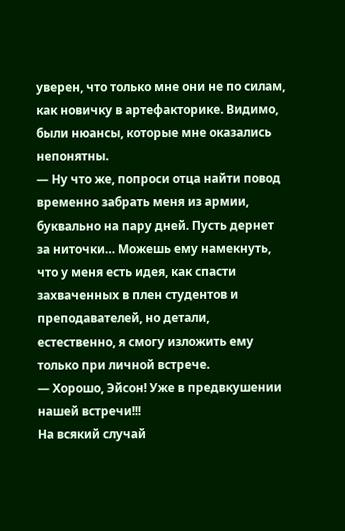уверен, что только мне они не по силам, как новичку в артефакторике. Видимо, были нюансы, которые мне оказались непонятны.
— Ну что же, попроси отца найти повод временно забрать меня из армии, буквально на пару дней. Пусть дернет за ниточки… Можешь ему намекнуть, что у меня есть идея, как спасти захваченных в плен студентов и преподавателей, но детали, естественно, я смогу изложить ему только при личной встрече.
— Хорошо, Эйсон! Уже в предвкушении нашей встречи!!!
На всякий случай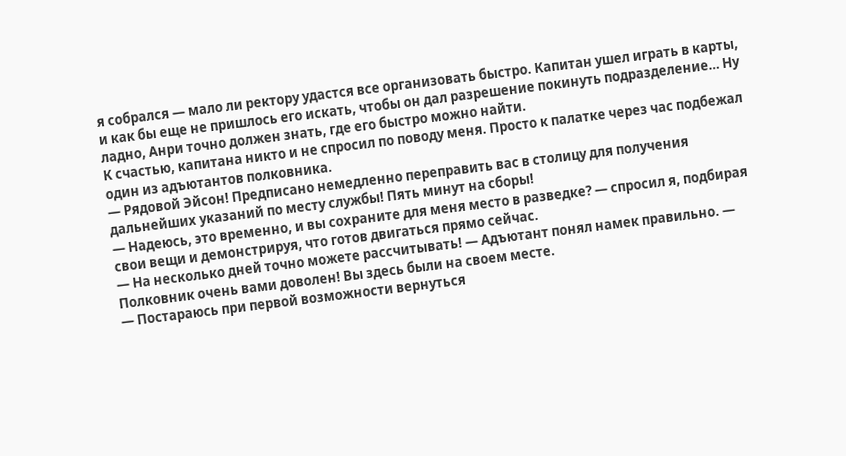я собрался — мало ли ректору удастся все организовать быстро. Капитан ушел играть в карты, и как бы еще не пришлось его искать, чтобы он дал разрешение покинуть подразделение… Ну ладно, Анри точно должен знать, где его быстро можно найти.
К счастью, капитана никто и не спросил по поводу меня. Просто к палатке через час подбежал один из адъютантов полковника.
— Рядовой Эйсон! Предписано немедленно переправить вас в столицу для получения дальнейших указаний по месту службы! Пять минут на сборы!
— Надеюсь, это временно, и вы сохраните для меня место в разведке? — спросил я, подбирая свои вещи и демонстрируя, что готов двигаться прямо сейчас.
— На несколько дней точно можете рассчитывать! — Адъютант понял намек правильно. — Полковник очень вами доволен! Вы здесь были на своем месте.
— Постараюсь при первой возможности вернуться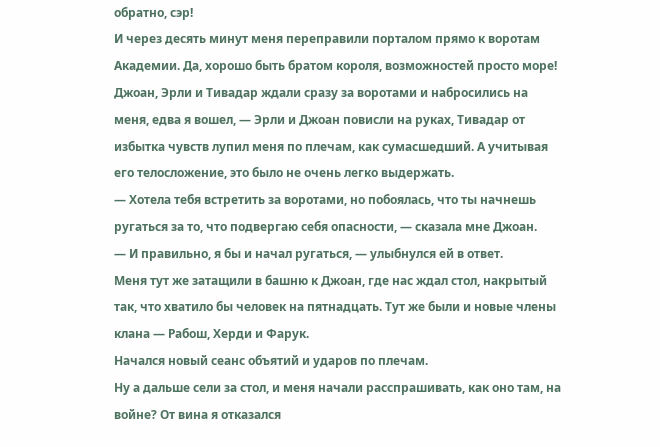обратно, сэр!
И через десять минут меня переправили порталом прямо к воротам Академии. Да, хорошо быть братом короля, возможностей просто море!
Джоан, Эрли и Тивадар ждали сразу за воротами и набросились на меня, едва я вошел, — Эрли и Джоан повисли на руках, Тивадар от избытка чувств лупил меня по плечам, как сумасшедший. А учитывая его телосложение, это было не очень легко выдержать.
— Хотела тебя встретить за воротами, но побоялась, что ты начнешь ругаться за то, что подвергаю себя опасности, — сказала мне Джоан.
— И правильно, я бы и начал ругаться, — улыбнулся ей в ответ.
Меня тут же затащили в башню к Джоан, где нас ждал стол, накрытый так, что хватило бы человек на пятнадцать. Тут же были и новые члены клана — Рабош, Херди и Фарук.
Начался новый сеанс объятий и ударов по плечам.
Ну а дальше сели за стол, и меня начали расспрашивать, как оно там, на войне? От вина я отказался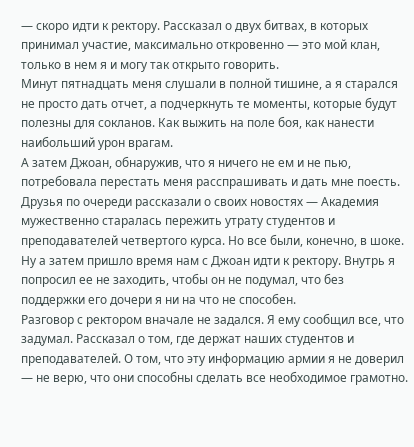— скоро идти к ректору. Рассказал о двух битвах, в которых принимал участие, максимально откровенно — это мой клан, только в нем я и могу так открыто говорить.
Минут пятнадцать меня слушали в полной тишине, а я старался не просто дать отчет, а подчеркнуть те моменты, которые будут полезны для сокланов. Как выжить на поле боя, как нанести наибольший урон врагам.
А затем Джоан, обнаружив, что я ничего не ем и не пью, потребовала перестать меня расспрашивать и дать мне поесть. Друзья по очереди рассказали о своих новостях — Академия мужественно старалась пережить утрату студентов и преподавателей четвертого курса. Но все были, конечно, в шоке.
Ну а затем пришло время нам с Джоан идти к ректору. Внутрь я попросил ее не заходить, чтобы он не подумал, что без поддержки его дочери я ни на что не способен.
Разговор с ректором вначале не задался. Я ему сообщил все, что задумал. Рассказал о том, где держат наших студентов и преподавателей. О том, что эту информацию армии я не доверил — не верю, что они способны сделать все необходимое грамотно.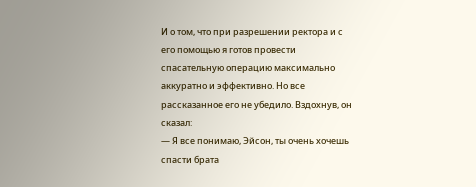И о том, что при разрешении ректора и с его помощью я готов провести спасательную операцию максимально аккуратно и эффективно. Но все рассказанное его не убедило. Вздохнув, он сказал:
— Я все понимаю, Эйсон, ты очень хочешь спасти брата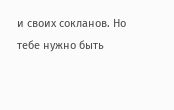и своих сокланов. Но тебе нужно быть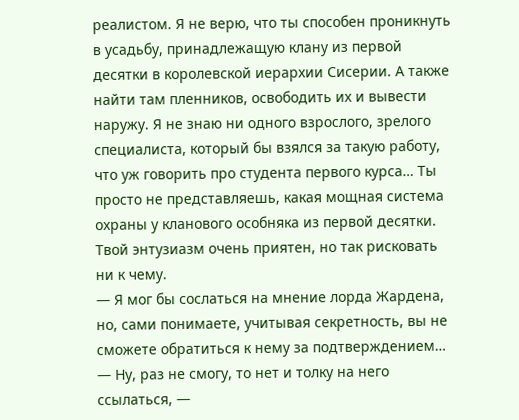реалистом. Я не верю, что ты способен проникнуть в усадьбу, принадлежащую клану из первой десятки в королевской иерархии Сисерии. А также найти там пленников, освободить их и вывести наружу. Я не знаю ни одного взрослого, зрелого специалиста, который бы взялся за такую работу, что уж говорить про студента первого курса… Ты просто не представляешь, какая мощная система охраны у кланового особняка из первой десятки. Твой энтузиазм очень приятен, но так рисковать ни к чему.
— Я мог бы сослаться на мнение лорда Жардена, но, сами понимаете, учитывая секретность, вы не сможете обратиться к нему за подтверждением…
— Ну, раз не смогу, то нет и толку на него ссылаться, —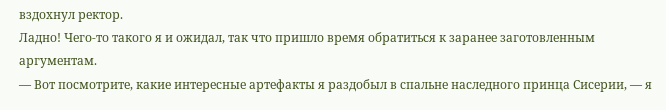вздохнул ректор.
Ладно! Чего-то такого я и ожидал, так что пришло время обратиться к заранее заготовленным аргументам.
— Вот посмотрите, какие интересные артефакты я раздобыл в спальне наследного принца Сисерии, — я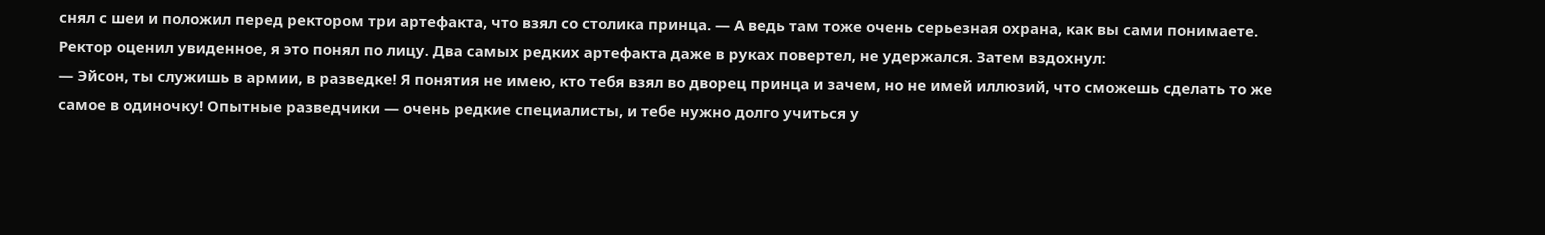снял с шеи и положил перед ректором три артефакта, что взял со столика принца. — А ведь там тоже очень серьезная охрана, как вы сами понимаете.
Ректор оценил увиденное, я это понял по лицу. Два самых редких артефакта даже в руках повертел, не удержался. Затем вздохнул:
— Эйсон, ты служишь в армии, в разведке! Я понятия не имею, кто тебя взял во дворец принца и зачем, но не имей иллюзий, что сможешь сделать то же самое в одиночку! Опытные разведчики — очень редкие специалисты, и тебе нужно долго учиться у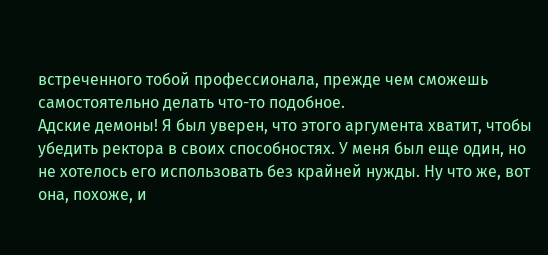встреченного тобой профессионала, прежде чем сможешь самостоятельно делать что-то подобное.
Адские демоны! Я был уверен, что этого аргумента хватит, чтобы убедить ректора в своих способностях. У меня был еще один, но не хотелось его использовать без крайней нужды. Ну что же, вот она, похоже, и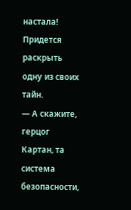настала!
Придется раскрыть одну из своих тайн.
— А скажите, герцог Картан, та система безопасности,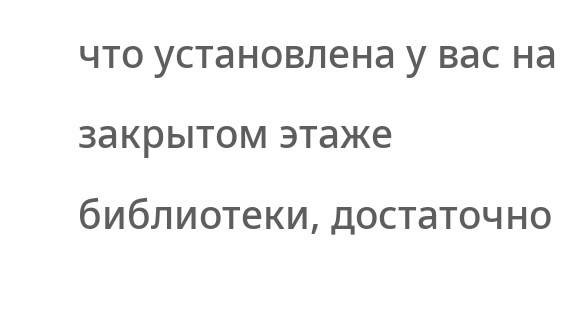что установлена у вас на закрытом этаже библиотеки, достаточно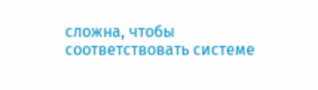сложна, чтобы соответствовать системе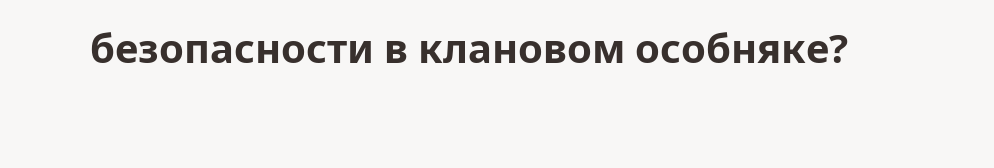безопасности в клановом особняке?